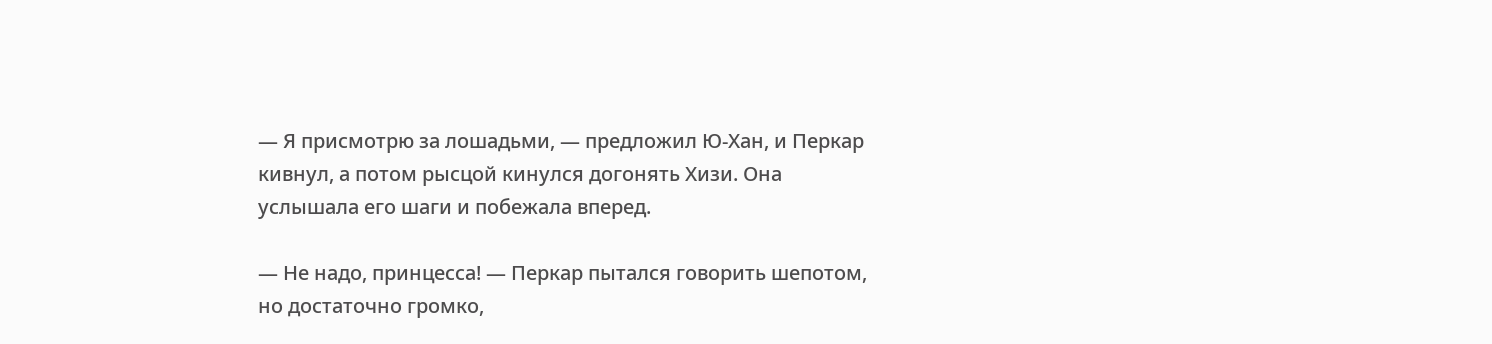— Я присмотрю за лошадьми, — предложил Ю-Хан, и Перкар кивнул, а потом рысцой кинулся догонять Хизи. Она услышала его шаги и побежала вперед.

— Не надо, принцесса! — Перкар пытался говорить шепотом, но достаточно громко,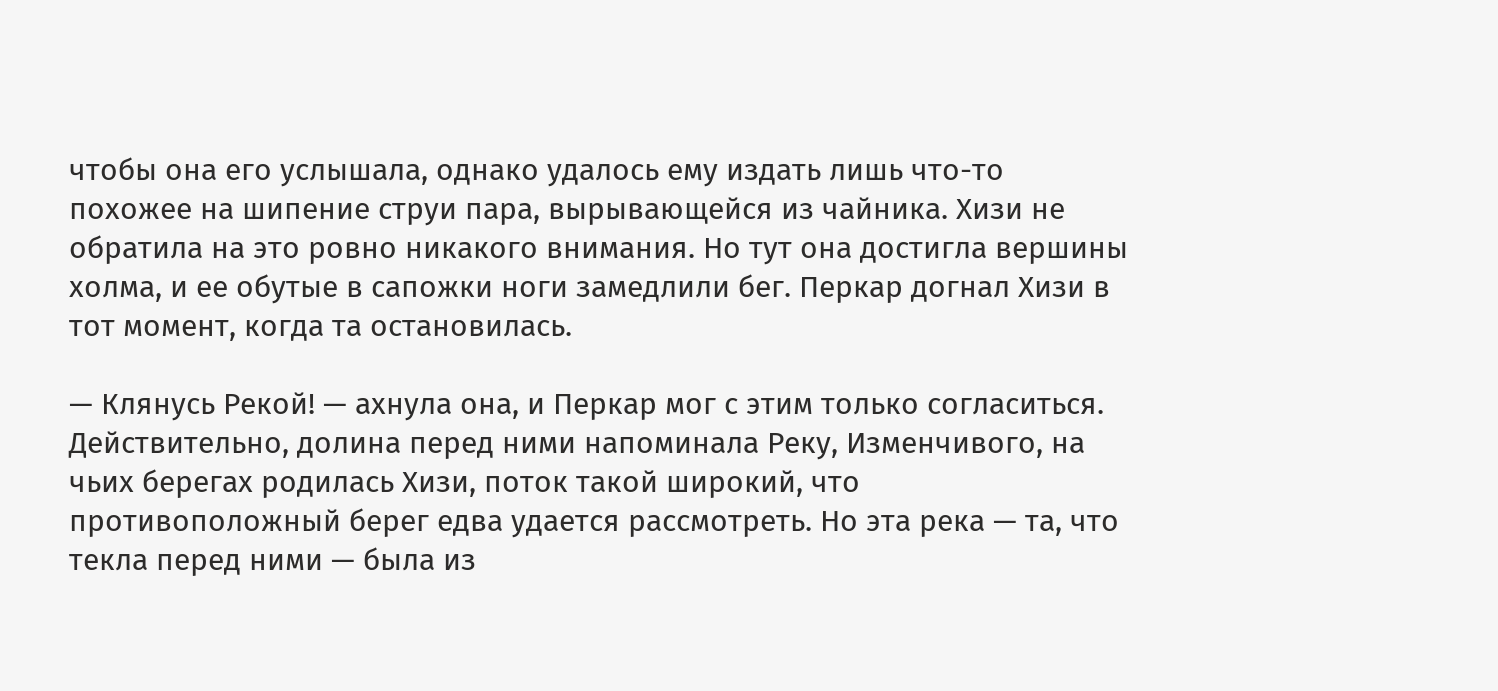чтобы она его услышала, однако удалось ему издать лишь что-то похожее на шипение струи пара, вырывающейся из чайника. Хизи не обратила на это ровно никакого внимания. Но тут она достигла вершины холма, и ее обутые в сапожки ноги замедлили бег. Перкар догнал Хизи в тот момент, когда та остановилась.

— Клянусь Рекой! — ахнула она, и Перкар мог с этим только согласиться. Действительно, долина перед ними напоминала Реку, Изменчивого, на чьих берегах родилась Хизи, поток такой широкий, что противоположный берег едва удается рассмотреть. Но эта река — та, что текла перед ними — была из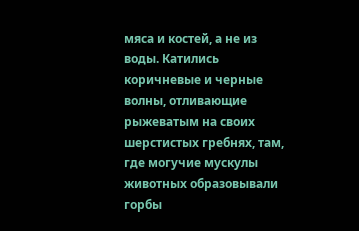мяса и костей, а не из воды. Катились коричневые и черные волны, отливающие рыжеватым на своих шерстистых гребнях, там, где могучие мускулы животных образовывали горбы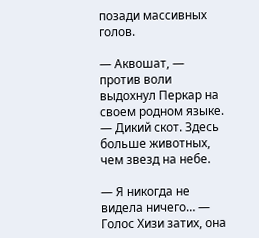позади массивных голов.

— Аквошат, — против воли выдохнул Перкар на своем родном языке. — Дикий скот. Здесь больше животных, чем звезд на небе.

— Я никогда не видела ничего… — Голос Хизи затих, она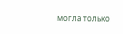могла только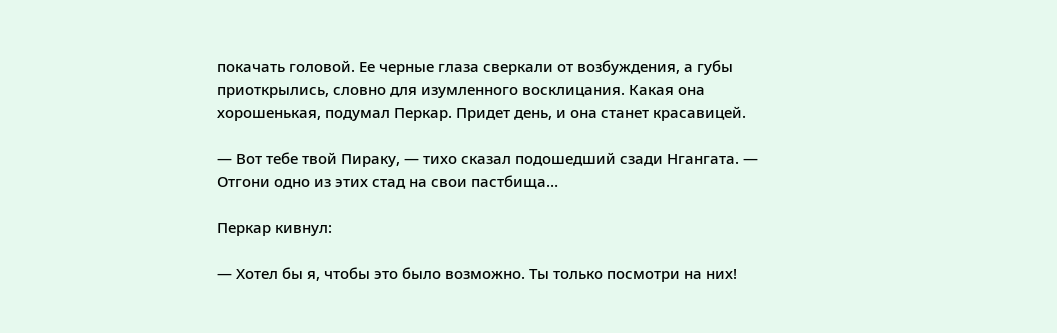покачать головой. Ее черные глаза сверкали от возбуждения, а губы приоткрылись, словно для изумленного восклицания. Какая она хорошенькая, подумал Перкар. Придет день, и она станет красавицей.

— Вот тебе твой Пираку, — тихо сказал подошедший сзади Нгангата. — Отгони одно из этих стад на свои пастбища…

Перкар кивнул:

— Хотел бы я, чтобы это было возможно. Ты только посмотри на них!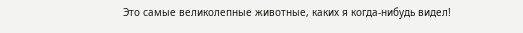Это самые великолепные животные, каких я когда-нибудь видел!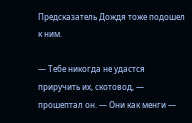Предсказатель Дождя тоже подошел к ним.

— Тебе никогда не удастся приручить их, скотовод, — прошептал он. — Они как менги —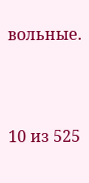вольные.



10 из 525